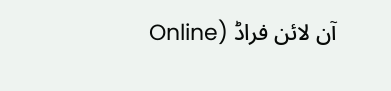آن لائن فراڈ (Online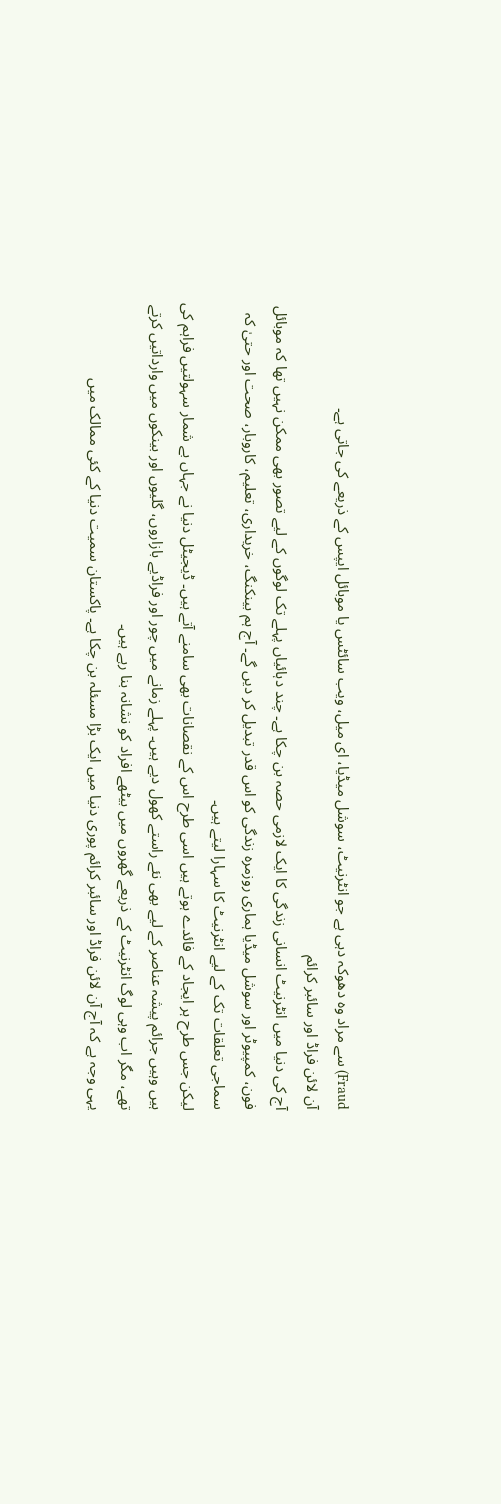Fraud) سے مراد وہ دھوکہ دہی ہے جو انٹرنیٹ، سوشل میڈیا، ای میل، ویب سائٹس یا موبائل ایپس کے ذریعے کی جاتی ہے۔
آن لائن فراڈ اور سائبر کرائم
آج کی دنیا میں انٹرنیٹ انسانی زندگی کا ایک لازمی حصہ بن چکا ہے۔ چند دہائیاں پہلے تک لوگوں کے لیے تصور بھی ممکن نہیں تھا کہ موبائل فون، کمپیوٹر اور سوشل میڈیا ہماری روزمرہ زندگی کو اس قدر تبدیل کر دیں گے۔ آج ہم بینکنگ، خریداری، تعلیم، کاروبار، صحت اور حتیٰ کہ سماجی تعلقات تک کے لیے انٹرنیٹ کا سہارا لیتے ہیں۔
لیکن جس طرح ہر ایجاد کے فائدے ہوتے ہیں اسی طرح اس کے نقصانات بھی سامنے آتے ہیں۔ ڈیجیٹل دنیا نے جہاں بے شمار سہولتیں فراہم کی ہیں وہیں جرائم پیشہ عناصر کے لیے بھی نئے راستے کھول دیے ہیں۔ پہلے زمانے میں چور اور فراڈیے بازاروں، گلیوں اور بینکوں میں وارداتیں کرتے تھے، مگر اب وہی لوگ انٹرنیٹ کے ذریعے گھروں میں بیٹھے افراد کو نشانہ بنا رہے ہیں۔
یہی وجہ ہے کہ آج آن لائن فراڈ اور سائبر کرائم پوری دنیا میں ایک بڑا مسئلہ بن چکا ہے۔ پاکستان سمیت دنیا کے کئی ممالک میں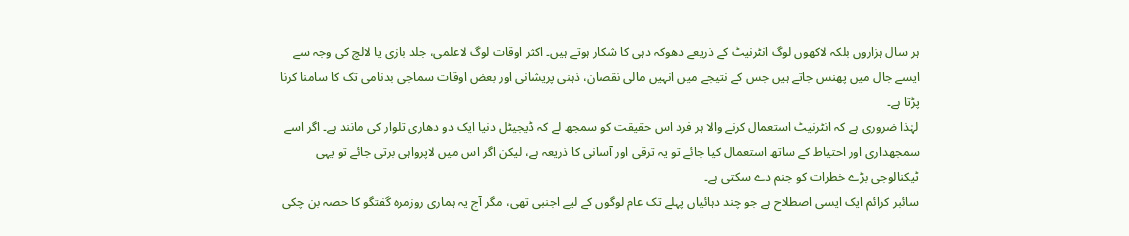ہر سال ہزاروں بلکہ لاکھوں لوگ انٹرنیٹ کے ذریعے دھوکہ دہی کا شکار ہوتے ہیں۔ اکثر اوقات لوگ لاعلمی، جلد بازی یا لالچ کی وجہ سے ایسے جال میں پھنس جاتے ہیں جس کے نتیجے میں انہیں مالی نقصان، ذہنی پریشانی اور بعض اوقات سماجی بدنامی تک کا سامنا کرنا پڑتا ہے۔
لہٰذا ضروری ہے کہ انٹرنیٹ استعمال کرنے والا ہر فرد اس حقیقت کو سمجھ لے کہ ڈیجیٹل دنیا ایک دو دھاری تلوار کی مانند ہے۔ اگر اسے سمجھداری اور احتیاط کے ساتھ استعمال کیا جائے تو یہ ترقی اور آسانی کا ذریعہ ہے، لیکن اگر اس میں لاپرواہی برتی جائے تو یہی ٹیکنالوجی بڑے خطرات کو جنم دے سکتی ہے۔
سائبر کرائم ایک ایسی اصطلاح ہے جو چند دہائیاں پہلے تک عام لوگوں کے لیے اجنبی تھی، مگر آج یہ ہماری روزمرہ گفتگو کا حصہ بن چکی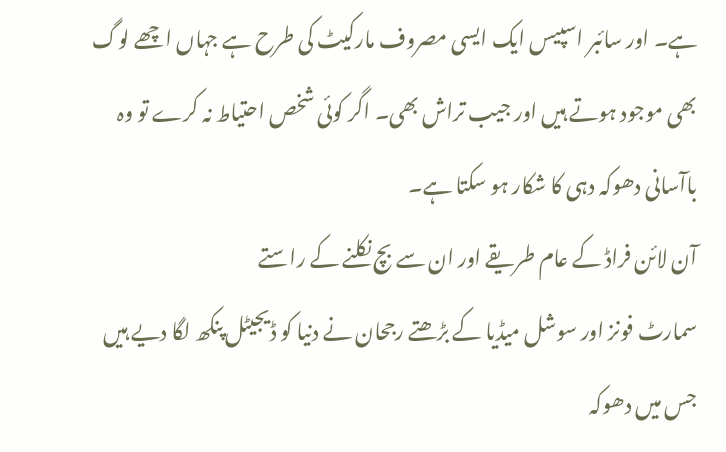ہے۔ اور سائبر اسپیس ایک ایسی مصروف مارکیٹ کی طرح ہے جہاں اچھے لوگ بھی موجود ہوتے ہیں اور جیب تراش بھی۔ اگر کوئی شخص احتیاط نہ کرے تو وہ باآسانی دھوکہ دہی کا شکار ہو سکتا ہے۔
آن لائن فراڈ کے عام طریقے اور ان سے بچ نکلنے کے راستے
سمارٹ فونز اور سوشل میڈیا کے بڑھتے رجحان نے دنیا کو ڈیجیٹل پنکھ لگا دیے ہیں جس میں دھوکہ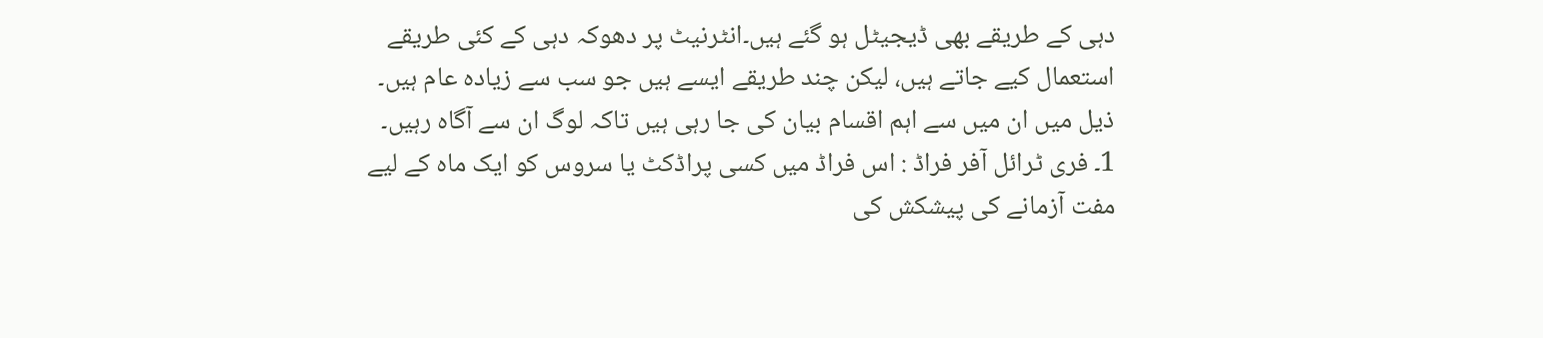دہی کے طریقے بھی ڈیجیٹل ہو گئے ہیں۔انٹرنیٹ پر دھوکہ دہی کے کئی طریقے استعمال کیے جاتے ہیں، لیکن چند طریقے ایسے ہیں جو سب سے زیادہ عام ہیں۔ ذیل میں ان میں سے اہم اقسام بیان کی جا رہی ہیں تاکہ لوگ ان سے آگاہ رہیں۔
1۔ فری ٹرائل آفر فراڈ : اس فراڈ میں کسی پراڈکٹ یا سروس کو ایک ماہ کے لیے مفت آزمانے کی پیشکش کی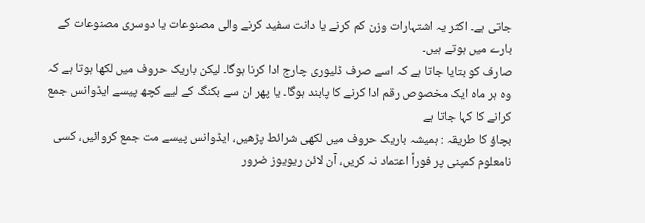جاتی ہے۔ اکثر یہ اشتہارات وزن کم کرنے یا دانت سفید کرنے والی مصنوعات یا دوسری مصنوعات کے بارے میں ہوتے ہیں۔
صارف کو بتایا جاتا ہے کہ اسے صرف ڈلیوری چارج ادا کرنا ہوگا۔ لیکن باریک حروف میں لکھا ہوتا ہے کہ وہ ہر ماہ ایک مخصوص رقم ادا کرنے کا پابند ہوگا۔ یا پھر ان سے بکنگ کے لیے کچھ پیسے ایڈوانس جمع کرانے کا کہا جاتا ہے
بچاؤ کا طریقہ : ہمیشہ باریک حروف میں لکھی شرائط پڑھیں، ایڈوانس پیسے مت جمع کروائیں، کسی نامعلوم کمپنی پر فوراً اعتماد نہ کریں، آن لائن ریویوز ضرور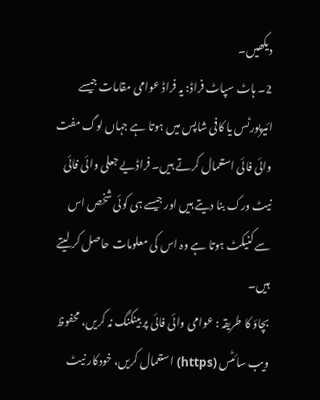دیکھیں۔
2۔ ہاٹ سپاٹ فراڈ: یہ فراڈ عوامی مقامات جیسے ائیرپورٹس یا کافی شاپس میں ہوتا ہے جہاں لوگ مفت وائی فائی استعمال کرتے ہیں۔ فراڈیے جعلی وائی فائی نیٹ ورک بنا دیتے ہیں اور جیسے ہی کوئی شخص اس سے کنیکٹ ہوتا ہے وہ اس کی معلومات حاصل کر لیتے ہیں۔
بچاؤ کا طریقہ : عوامی وائی فائی پر بینکنگ نہ کریں، محفوظ ویب سائٹس (https) استعمال کریں، خودکار نیٹ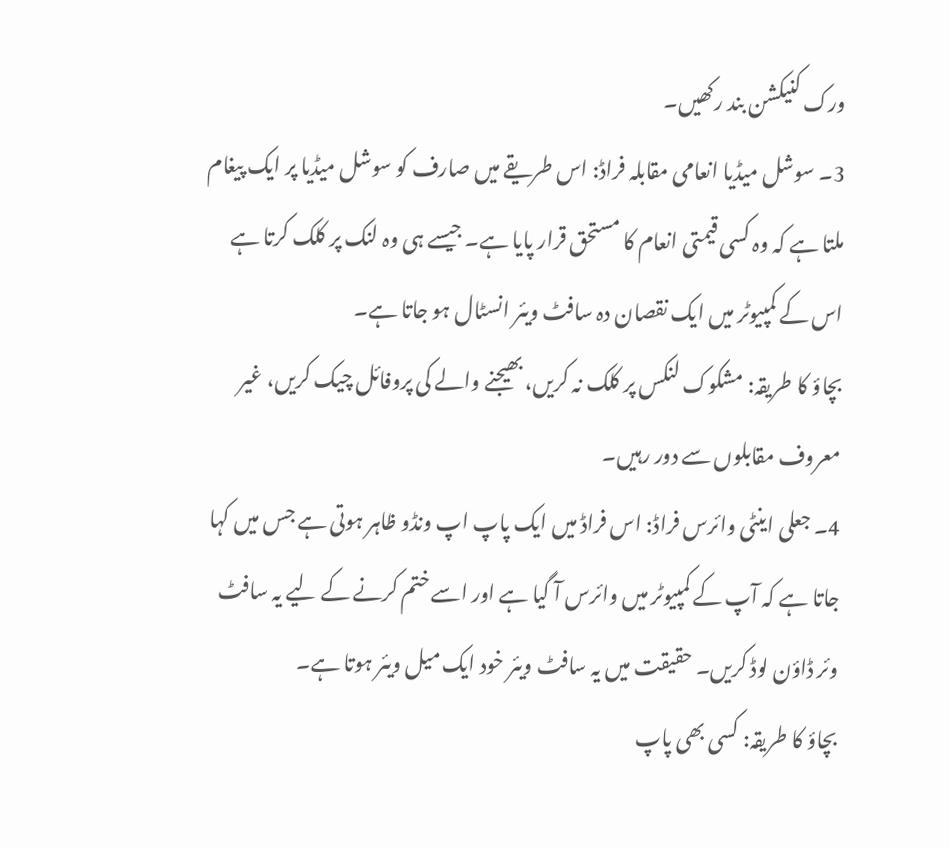ورک کنیکشن بند رکھیں۔
3۔ سوشل میڈیا انعامی مقابلہ فراڈ: اس طریقے میں صارف کو سوشل میڈیا پر ایک پیغام ملتا ہے کہ وہ کسی قیمتی انعام کا مستحق قرار پایا ہے۔ جیسے ہی وہ لنک پر کلک کرتا ہے اس کے کمپیوٹر میں ایک نقصان دہ سافٹ ویئر انسٹال ہو جاتا ہے۔
بچاؤ کا طریقہ: مشکوک لنکس پر کلک نہ کریں، بھیجنے والے کی پروفائل چیک کریں، غیر معروف مقابلوں سے دور رہیں۔
4۔ جعلی اینٹی وائرس فراڈ: اس فراڈ میں ایک پاپ اپ ونڈو ظاہر ہوتی ہے جس میں کہا جاتا ہے کہ آپ کے کمپیوٹر میں وائرس آ گیا ہے اور اسے ختم کرنے کے لیے یہ سافٹ وئر ڈاؤن لوڈ کریں۔ حقیقت میں یہ سافٹ ویئر خود ایک میل ویئر ہوتا ہے۔
بچاؤ کا طریقہ: کسی بھی پاپ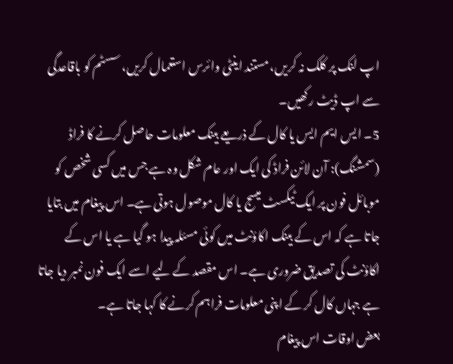اپ لنک پر کلک نہ کریں، مستند اینٹی وائرس استعمال کریں، سسٹم کو باقاعدگی سے اپ ڈیٹ رکھیں۔
5۔ ایس ایم ایس یا کال کے ذریعے بینک معلومات حاصل کرنے کا فراڈ (سمشنگ): آن لائن فراڈ کی ایک اور عام شکل وہ ہے جس میں کسی شخص کو موبائل فون پر ایک ٹیکسٹ میسج یا کال موصول ہوتی ہے۔ اس پیغام میں بتایا جاتا ہے کہ اس کے بینک اکاؤنٹ میں کوئی مسئلہ پیدا ہو گیا ہے یا اس کے اکاؤنٹ کی تصدیق ضروری ہے۔ اس مقصد کے لیے اسے ایک فون نمبر دیا جاتا ہے جہاں کال کر کے اپنی معلومات فراہم کرنے کا کہا جاتا ہے۔
بعض اوقات اس پیغام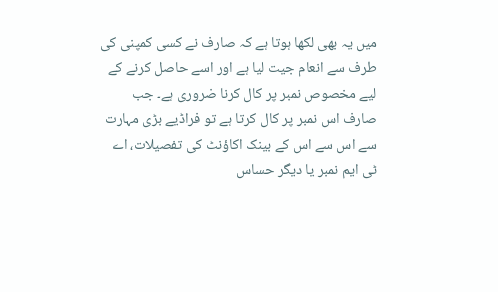میں یہ بھی لکھا ہوتا ہے کہ صارف نے کسی کمپنی کی طرف سے انعام جیت لیا ہے اور اسے حاصل کرنے کے لیے مخصوص نمبر پر کال کرنا ضروری ہے۔ جب صارف اس نمبر پر کال کرتا ہے تو فراڈیے بڑی مہارت سے اس سے اس کے بینک اکاؤنٹ کی تفصیلات، اے ٹی ایم نمبر یا دیگر حساس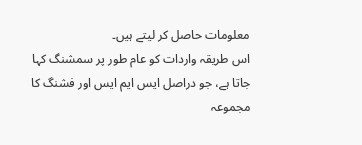معلومات حاصل کر لیتے ہیں۔
اس طریقہ واردات کو عام طور پر سمشنگ کہا جاتا ہے، جو دراصل ایس ایم ایس اور فشنگ کا مجموعہ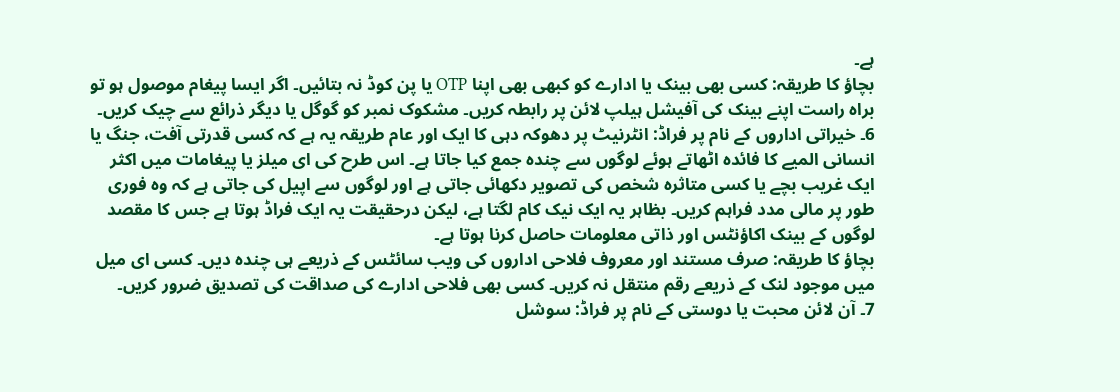ہے۔
بچاؤ کا طریقہ: کسی بھی بینک یا ادارے کو کبھی بھی اپنا OTP یا پن کوڈ نہ بتائیں۔ اگر ایسا پیغام موصول ہو تو براہ راست اپنے بینک کی آفیشل ہیلپ لائن پر رابطہ کریں۔ مشکوک نمبر کو گوگل یا دیگر ذرائع سے چیک کریں۔
6۔ خیراتی اداروں کے نام پر فراڈ: انٹرنیٹ پر دھوکہ دہی کا ایک اور عام طریقہ یہ ہے کہ کسی قدرتی آفت، جنگ یا انسانی المیے کا فائدہ اٹھاتے ہوئے لوگوں سے چندہ جمع کیا جاتا ہے۔ اس طرح کی ای میلز یا پیغامات میں اکثر ایک غریب بچے یا کسی متاثرہ شخص کی تصویر دکھائی جاتی ہے اور لوگوں سے اپیل کی جاتی ہے کہ وہ فوری طور پر مالی مدد فراہم کریں۔ بظاہر یہ ایک نیک کام لگتا ہے، لیکن درحقیقت یہ ایک فراڈ ہوتا ہے جس کا مقصد لوگوں کے بینک اکاؤنٹس اور ذاتی معلومات حاصل کرنا ہوتا ہے۔
بچاؤ کا طریقہ: صرف مستند اور معروف فلاحی اداروں کی ویب سائٹس کے ذریعے ہی چندہ دیں۔ کسی ای میل میں موجود لنک کے ذریعے رقم منتقل نہ کریں۔ کسی بھی فلاحی ادارے کی صداقت کی تصدیق ضرور کریں۔
7۔ آن لائن محبت یا دوستی کے نام پر فراڈ: سوشل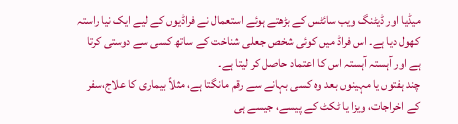میڈیا اور ڈیٹنگ ویب سائٹس کے بڑھتے ہوئے استعمال نے فراڈیوں کے لیے ایک نیا راستہ کھول دیا ہے۔ اس فراڈ میں کوئی شخص جعلی شناخت کے ساتھ کسی سے دوستی کرتا ہے اور آہستہ آہستہ اس کا اعتماد حاصل کر لیتا ہے۔
چند ہفتوں یا مہینوں بعد وہ کسی بہانے سے رقم مانگتا ہے، مثلاً بیماری کا علاج،سفر کے اخراجات، ویزا یا ٹکٹ کے پیسے، جیسے ہی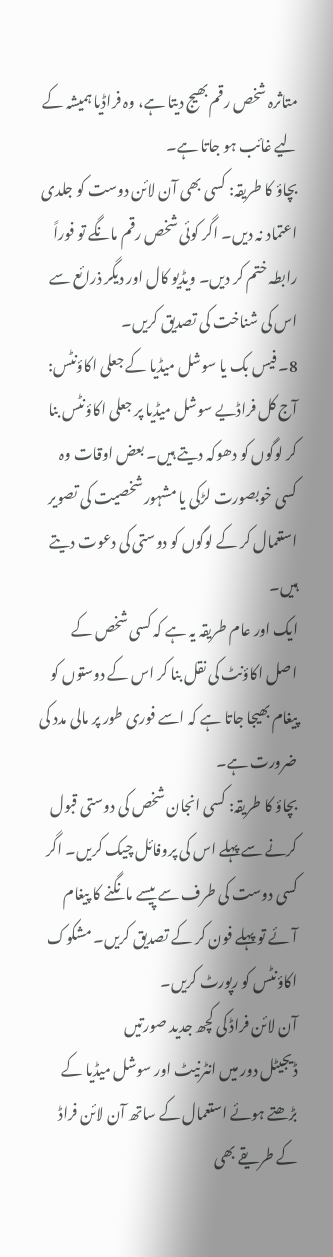متاثرہ شخص رقم بھیج دیتا ہے، وہ فراڈیا ہمیشہ کے لیے غائب ہو جاتا ہے۔
بچاؤ کا طریقہ: کسی بھی آن لائن دوست کو جلدی اعتماد نہ دیں۔ اگر کوئی شخص رقم مانگے تو فوراً رابطہ ختم کر دیں۔ ویڈیو کال اور دیگر ذرائع سے اس کی شناخت کی تصدیق کریں۔
8۔ فیس بک یا سوشل میڈیا کے جعلی اکاؤنٹس: آج کل فراڈیے سوشل میڈیا پر جعلی اکاؤنٹس بنا کر لوگوں کو دھوکہ دیتے ہیں۔ بعض اوقات وہ کسی خوبصورت لڑکی یا مشہور شخصیت کی تصویر استعمال کر کے لوگوں کو دوستی کی دعوت دیتے ہیں۔
ایک اور عام طریقہ یہ ہے کہ کسی شخص کے اصل اکاؤنٹ کی نقل بنا کر اس کے دوستوں کو پیغام بھیجا جاتا ہے کہ اسے فوری طور پر مالی مدد کی ضرورت ہے۔
بچاؤ کا طریقہ: کسی انجان شخص کی دوستی قبول کرنے سے پہلے اس کی پروفائل چیک کریں۔ اگر کسی دوست کی طرف سے پیسے مانگنے کا پیغام آئے تو پہلے فون کر کے تصدیق کریں۔ مشکوک اکاؤنٹس کو رپورٹ کریں۔
آن لائن فراڈ کی کچھ جدید صورتیں
ڈیجیٹل دور میں انٹرنیٹ اور سوشل میڈیا کے بڑھتے ہوئے استعمال کے ساتھ آن لائن فراڈ کے طریقے بھی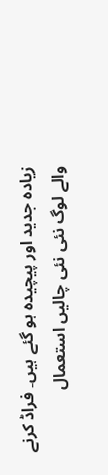زیادہ جدید اور پیچیدہ ہو گئے ہیں۔ فراڈ کرنے والے لوگ نئی نئی چالیں استعمال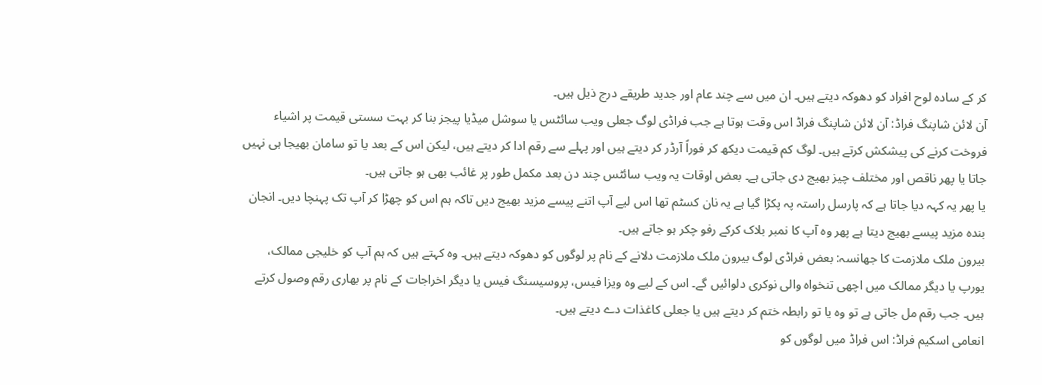کر کے سادہ لوح افراد کو دھوکہ دیتے ہیں۔ ان میں سے چند عام اور جدید طریقے درج ذیل ہیں۔
آن لائن شاپنگ فراڈ: آن لائن شاپنگ فراڈ اس وقت ہوتا ہے جب فراڈی لوگ جعلی ویب سائٹس یا سوشل میڈیا پیجز بنا کر بہت سستی قیمت پر اشیاء فروخت کرنے کی پیشکش کرتے ہیں۔ لوگ کم قیمت دیکھ کر فوراً آرڈر کر دیتے ہیں اور پہلے سے رقم ادا کر دیتے ہیں، لیکن اس کے بعد یا تو سامان بھیجا ہی نہیں جاتا یا پھر ناقص اور مختلف چیز بھیج دی جاتی ہے۔ بعض اوقات یہ ویب سائٹس چند دن بعد مکمل طور پر غائب بھی ہو جاتی ہیں۔
یا پھر یہ کہہ دیا جاتا ہے کہ پارسل راستہ پہ پکڑا گیا ہے یہ نان کسٹم تھا اس لیے آپ اتنے پیسے مزید بھیج دیں تاکہ ہم اس کو چھڑا کر آپ تک پہنچا دیں۔ انجان بندہ مزید پیسے بھیج دیتا ہے پھر وہ آپ کا نمبر بلاک کرکے رفو چکر ہو جاتے ہیں۔
بیرون ملک ملازمت کا جھانسہ: بعض فراڈی لوگ بیرون ملک ملازمت دلانے کے نام پر لوگوں کو دھوکہ دیتے ہیں۔ وہ کہتے ہیں کہ ہم آپ کو خلیجی ممالک، یورپ یا دیگر ممالک میں اچھی تنخواہ والی نوکری دلوائیں گے۔ اس کے لیے وہ ویزا فیس، پروسیسنگ فیس یا دیگر اخراجات کے نام پر بھاری رقم وصول کرتے ہیں۔ جب رقم مل جاتی ہے تو وہ یا تو رابطہ ختم کر دیتے ہیں یا جعلی کاغذات دے دیتے ہیں۔
انعامی اسکیم فراڈ: اس فراڈ میں لوگوں کو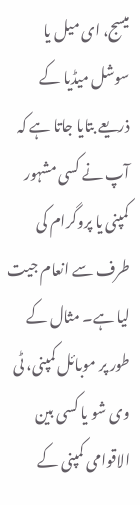میسج، ای میل یا سوشل میڈیا کے ذریعے بتایا جاتا ہے کہ آپ نے کسی مشہور کمپنی یا پروگرام کی طرف سے انعام جیت لیا ہے۔ مثال کے طور پر موبائل کمپنی، ٹی وی شو یا کسی بین الاقوامی کمپنی کے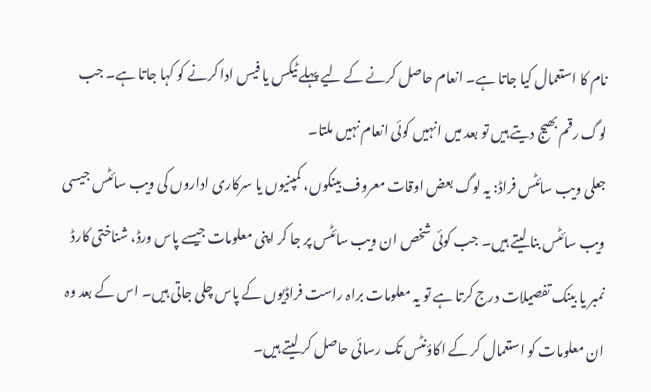نام کا استعمال کیا جاتا ہے۔ انعام حاصل کرنے کے لیے پہلے ٹیکس یا فیس ادا کرنے کو کہا جاتا ہے۔ جب لوگ رقم بھیج دیتے ہیں تو بعد میں انہیں کوئی انعام نہیں ملتا۔
جعلی ویب سائٹس فراڈ: یہ لوگ بعض اوقات معروف بینکوں، کمپنیوں یا سرکاری اداروں کی ویب سائٹس جیسی ویب سائٹس بنا لیتے ہیں۔ جب کوئی شخص ان ویب سائٹس پر جا کر اپنی معلومات جیسے پاس ورڈ، شناختی کارڈ نمبر یا بینک تفصیلات درج کرتا ہے تو یہ معلومات براہ راست فراڈیوں کے پاس چلی جاتی ہیں۔ اس کے بعد وہ ان معلومات کو استعمال کر کے اکاؤنٹس تک رسائی حاصل کر لیتے ہیں۔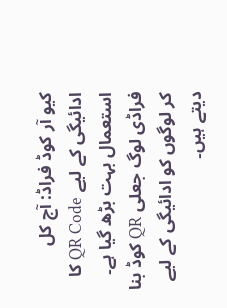کیو آر کوڈ فراڈ: آج کل ادائیگی کے لیے QR Code کا استعمال بہت بڑھ گیا ہے۔ فراڈی لوگ جعلی QR کوڈ بنا کر لوگوں کو ادائیگی کے لیے دیتے ہیں۔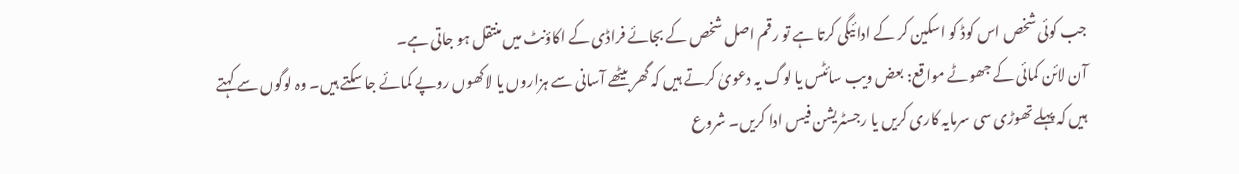جب کوئی شخص اس کوڈ کو اسکین کر کے ادائیگی کرتا ہے تو رقم اصل شخص کے بجائے فراڈی کے اکاؤنٹ میں منتقل ہو جاتی ہے۔
آن لائن کمائی کے جھوٹے مواقع: بعض ویب سائٹس یا لوگ یہ دعویٰ کرتے ہیں کہ گھر بیٹھے آسانی سے ہزاروں یا لاکھوں روپے کمائے جا سکتے ہیں۔ وہ لوگوں سے کہتے ہیں کہ پہلے تھوڑی سی سرمایہ کاری کریں یا رجسٹریشن فیس ادا کریں۔ شروع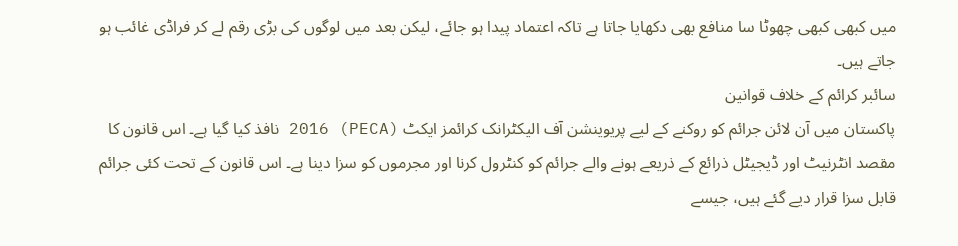میں کبھی کبھی چھوٹا سا منافع بھی دکھایا جاتا ہے تاکہ اعتماد پیدا ہو جائے، لیکن بعد میں لوگوں کی بڑی رقم لے کر فراڈی غائب ہو جاتے ہیں۔
سائبر کرائم کے خلاف قوانین
پاکستان میں آن لائن جرائم کو روکنے کے لیے پریوینشن آف الیکٹرانک کرائمز ایکٹ (PECA) 2016 نافذ کیا گیا ہے۔ اس قانون کا مقصد انٹرنیٹ اور ڈیجیٹل ذرائع کے ذریعے ہونے والے جرائم کو کنٹرول کرنا اور مجرموں کو سزا دینا ہے۔ اس قانون کے تحت کئی جرائم قابل سزا قرار دیے گئے ہیں، جیسے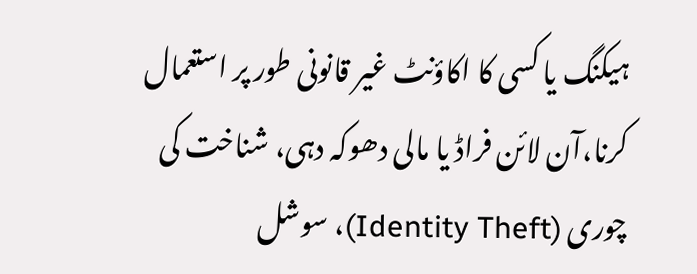ہیکنگ یا کسی کا اکاؤنٹ غیر قانونی طور پر استعمال کرنا،آن لائن فراڈ یا مالی دھوکہ دہی، شناخت کی چوری (Identity Theft)، سوشل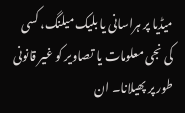میڈیا پر ہراسانی یا بلیک میلنگ، کسی کی نجی معلومات یا تصاویر کو غیر قانونی طور پر پھیلانا۔ ان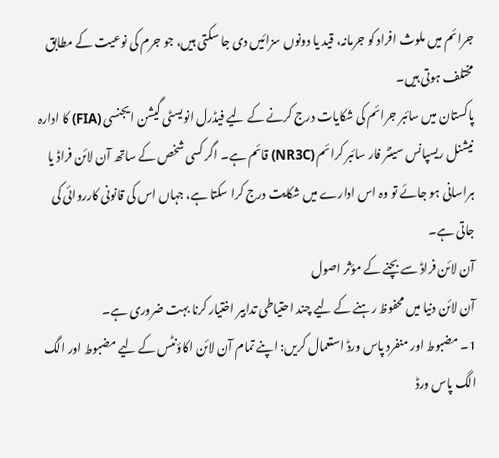جرائم میں ملوث افراد کو جرمانہ، قید یا دونوں سزائیں دی جا سکتی ہیں، جو جرم کی نوعیت کے مطابق مختلف ہوتی ہیں۔
پاکستان میں سائبر جرائم کی شکایات درج کرنے کے لیے فیڈرل انویسٹی گیشن ایجنسی (FIA) کا ادارہ نیشنل ریسپانس سینٹر فار سائبر کرائم (NR3C) قائم ہے۔ اگر کسی شخص کے ساتھ آن لائن فراڈ یا ہراسانی ہو جائے تو وہ اس ادارے میں شکایت درج کرا سکتا ہے، جہاں اس کی قانونی کارروائی کی جاتی ہے۔
آن لائن فراڈ سے بچنے کے مؤثر اصول
آن لائن دنیا میں محفوظ رہنے کے لیے چند احتیاطی تدابیر اختیار کرنا بہت ضروری ہے۔
1۔ مضبوط اور منفرد پاس ورڈ استعمال کریں: اپنے تمام آن لائن اکاؤنٹس کے لیے مضبوط اور الگ الگ پاس ورڈ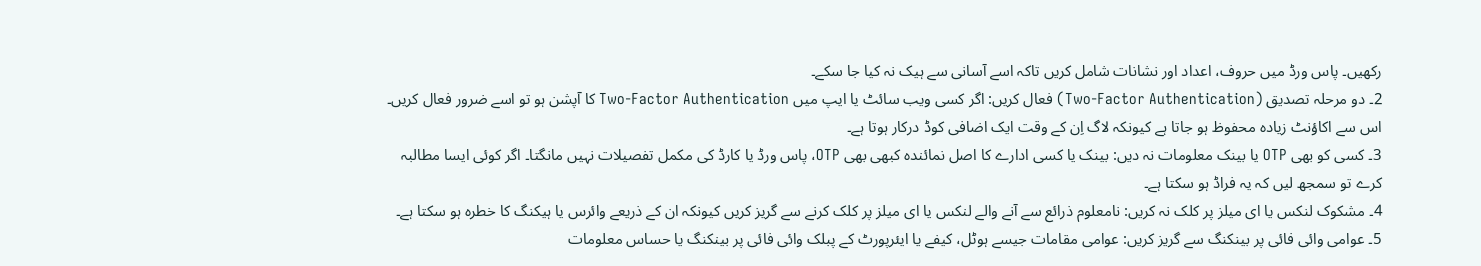رکھیں۔ پاس ورڈ میں حروف، اعداد اور نشانات شامل کریں تاکہ اسے آسانی سے ہیک نہ کیا جا سکے۔
2۔ دو مرحلہ تصدیق (Two-Factor Authentication) فعال کریں: اگر کسی ویب سائٹ یا ایپ میں Two-Factor Authentication کا آپشن ہو تو اسے ضرور فعال کریں۔ اس سے اکاؤنٹ زیادہ محفوظ ہو جاتا ہے کیونکہ لاگ اِن کے وقت ایک اضافی کوڈ درکار ہوتا ہے۔
3۔ کسی کو بھی OTP یا بینک معلومات نہ دیں: بینک یا کسی ادارے کا اصل نمائندہ کبھی بھی OTP، پاس ورڈ یا کارڈ کی مکمل تفصیلات نہیں مانگتا۔ اگر کوئی ایسا مطالبہ کرے تو سمجھ لیں کہ یہ فراڈ ہو سکتا ہے۔
4۔ مشکوک لنکس یا ای میلز پر کلک نہ کریں: نامعلوم ذرائع سے آنے والے لنکس یا ای میلز پر کلک کرنے سے گریز کریں کیونکہ ان کے ذریعے وائرس یا ہیکنگ کا خطرہ ہو سکتا ہے۔
5۔ عوامی وائی فائی پر بینکنگ سے گریز کریں: عوامی مقامات جیسے ہوٹل، کیفے یا ایئرپورٹ کے پبلک وائی فائی پر بینکنگ یا حساس معلومات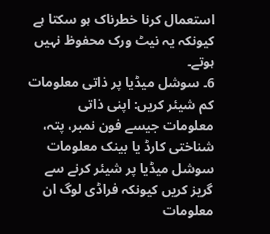استعمال کرنا خطرناک ہو سکتا ہے کیونکہ یہ نیٹ ورک محفوظ نہیں ہوتے۔
6۔ سوشل میڈیا پر ذاتی معلومات کم شیئر کریں: اپنی ذاتی معلومات جیسے فون نمبر، پتہ، شناختی کارڈ یا بینک معلومات سوشل میڈیا پر شیئر کرنے سے گریز کریں کیونکہ فراڈی لوگ ان معلومات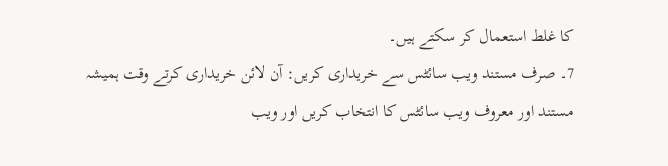کا غلط استعمال کر سکتے ہیں۔
7۔ صرف مستند ویب سائٹس سے خریداری کریں: آن لائن خریداری کرتے وقت ہمیشہ مستند اور معروف ویب سائٹس کا انتخاب کریں اور ویب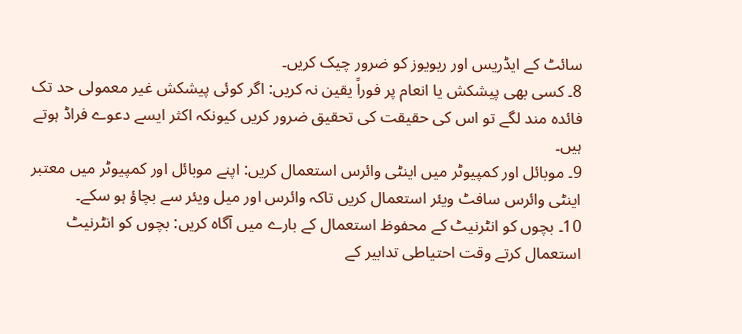سائٹ کے ایڈریس اور ریویوز کو ضرور چیک کریں۔
8۔ کسی بھی پیشکش یا انعام پر فوراً یقین نہ کریں: اگر کوئی پیشکش غیر معمولی حد تک فائدہ مند لگے تو اس کی حقیقت کی تحقیق ضرور کریں کیونکہ اکثر ایسے دعوے فراڈ ہوتے ہیں۔
9۔ موبائل اور کمپیوٹر میں اینٹی وائرس استعمال کریں: اپنے موبائل اور کمپیوٹر میں معتبر اینٹی وائرس سافٹ ویئر استعمال کریں تاکہ وائرس اور میل ویئر سے بچاؤ ہو سکے۔
10۔ بچوں کو انٹرنیٹ کے محفوظ استعمال کے بارے میں آگاہ کریں: بچوں کو انٹرنیٹ استعمال کرتے وقت احتیاطی تدابیر کے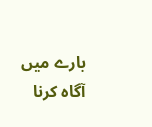بارے میں آگاہ کرنا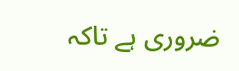ضروری ہے تاکہ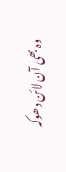وہ بھی آن لائن دھوکہ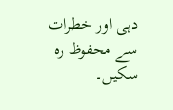دہی اور خطرات سے محفوظ رہ سکیں۔